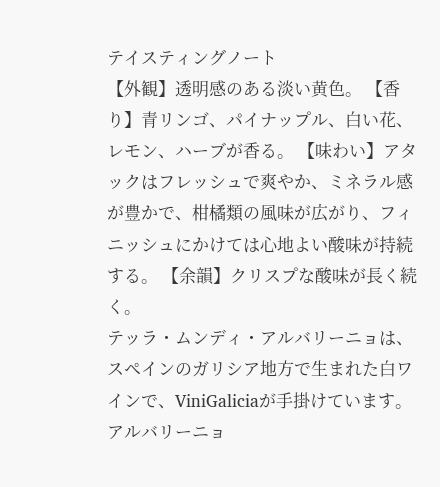テイスティングノート
【外観】透明感のある淡い黄色。 【香り】青リンゴ、パイナップル、白い花、レモン、ハーブが香る。 【味わい】アタックはフレッシュで爽やか、ミネラル感が豊かで、柑橘類の風味が広がり、フィニッシュにかけては心地よい酸味が持続する。 【余韻】クリスプな酸味が長く続く。
テッラ・ムンディ・アルバリーニョは、スペインのガリシア地方で生まれた白ワインで、ViniGaliciaが手掛けています。アルバリーニョ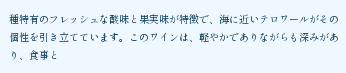種特有のフレッシュな酸味と果実味が特徴で、海に近いテロワールがその個性を引き立てています。このワインは、軽やかでありながらも深みがあり、食事と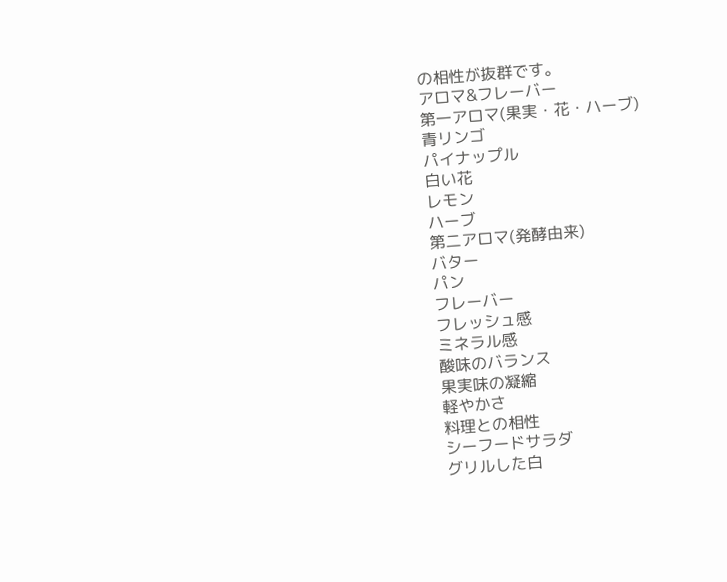の相性が抜群です。
アロマ&フレーバー
第一アロマ(果実・花・ハーブ)
青リンゴ
パイナップル
白い花
レモン
ハーブ
第二アロマ(発酵由来)
バター
パン
フレーバー
フレッシュ感
ミネラル感
酸味のバランス
果実味の凝縮
軽やかさ
料理との相性
シーフードサラダ
グリルした白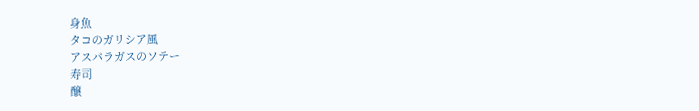身魚
タコのガリシア風
アスパラガスのソテー
寿司
醸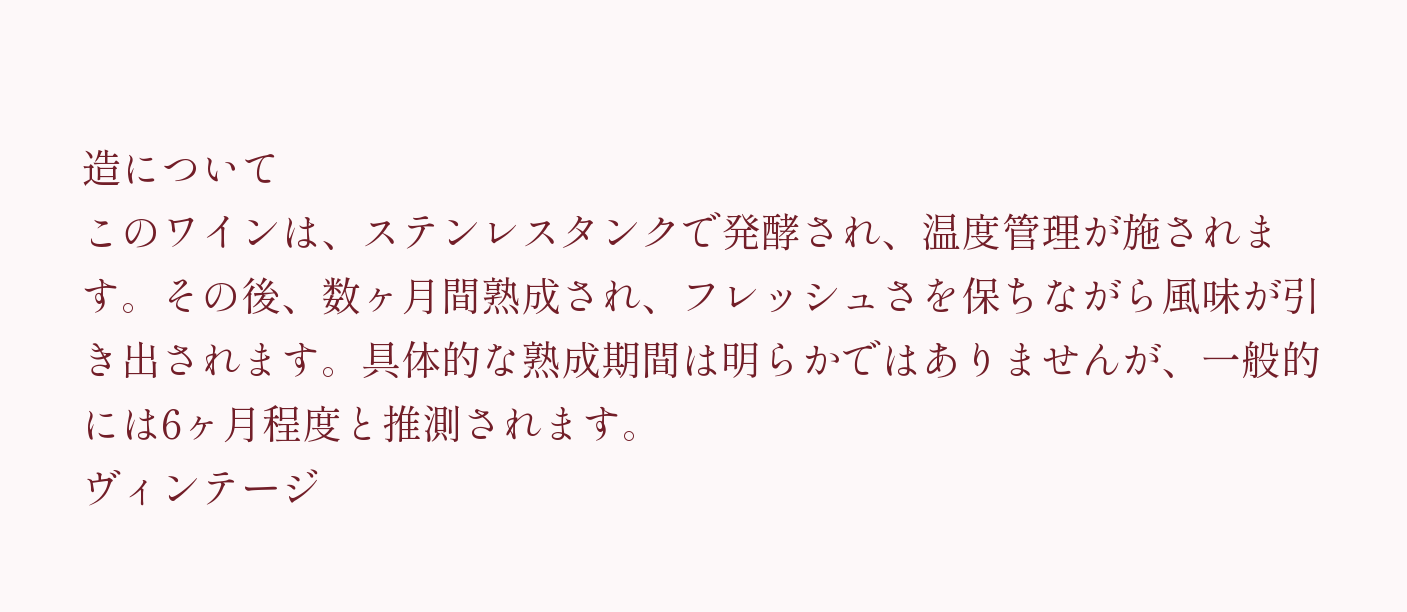造について
このワインは、ステンレスタンクで発酵され、温度管理が施されます。その後、数ヶ月間熟成され、フレッシュさを保ちながら風味が引き出されます。具体的な熟成期間は明らかではありませんが、一般的には6ヶ月程度と推測されます。
ヴィンテージ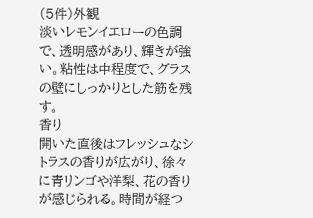(5件)外観
淡いレモンイエローの色調で、透明感があり、輝きが強い。粘性は中程度で、グラスの壁にしっかりとした筋を残す。
香り
開いた直後はフレッシュなシトラスの香りが広がり、徐々に青リンゴや洋梨、花の香りが感じられる。時間が経つ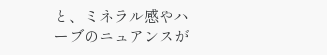と、ミネラル感やハーブのニュアンスが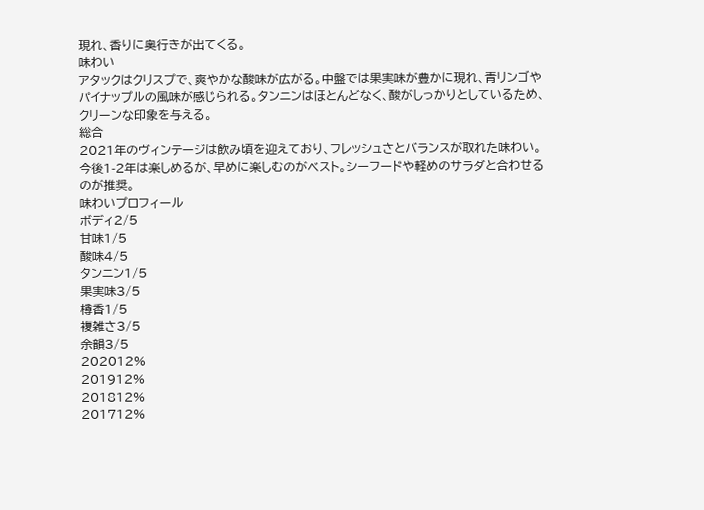現れ、香りに奥行きが出てくる。
味わい
アタックはクリスプで、爽やかな酸味が広がる。中盤では果実味が豊かに現れ、青リンゴやパイナップルの風味が感じられる。タンニンはほとんどなく、酸がしっかりとしているため、クリーンな印象を与える。
総合
2021年のヴィンテージは飲み頃を迎えており、フレッシュさとバランスが取れた味わい。今後1-2年は楽しめるが、早めに楽しむのがベスト。シーフードや軽めのサラダと合わせるのが推奨。
味わいプロフィール
ボディ2/5
甘味1/5
酸味4/5
タンニン1/5
果実味3/5
樽香1/5
複雑さ3/5
余韻3/5
202012%
201912%
201812%
201712%